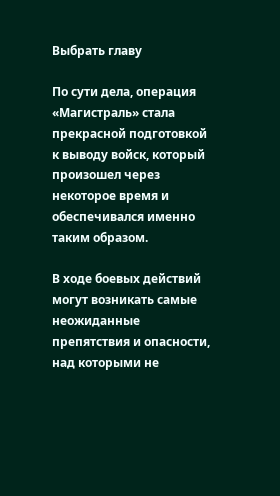Выбрать главу

По сути дела, операция «Магистраль» стала прекрасной подготовкой к выводу войск, который произошел через некоторое время и обеспечивался именно таким образом.

В ходе боевых действий могут возникать самые неожиданные препятствия и опасности, над которыми не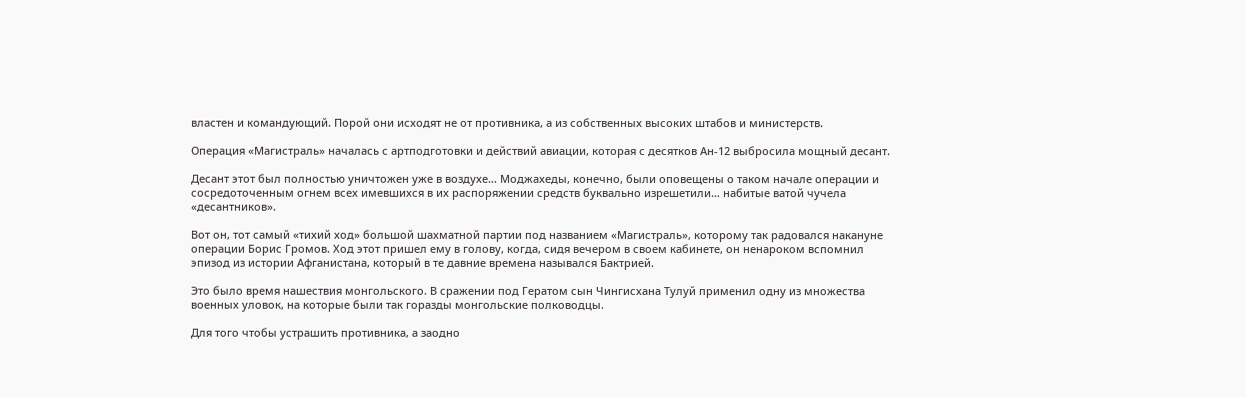властен и командующий. Порой они исходят не от противника, а из собственных высоких штабов и министерств.

Операция «Магистраль» началась с артподготовки и действий авиации, которая с десятков Ан-12 выбросила мощный десант.

Десант этот был полностью уничтожен уже в воздухе… Моджахеды, конечно, были оповещены о таком начале операции и сосредоточенным огнем всех имевшихся в их распоряжении средств буквально изрешетили… набитые ватой чучела «десантников».

Вот он, тот самый «тихий ход» большой шахматной партии под названием «Магистраль», которому так радовался накануне операции Борис Громов. Ход этот пришел ему в голову, когда, сидя вечером в своем кабинете, он ненароком вспомнил эпизод из истории Афганистана, который в те давние времена назывался Бактрией.

Это было время нашествия монгольского. В сражении под Гератом сын Чингисхана Тулуй применил одну из множества военных уловок, на которые были так горазды монгольские полководцы.

Для того чтобы устрашить противника, а заодно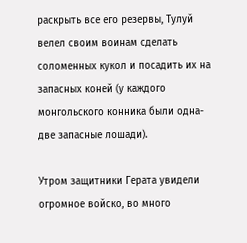раскрыть все его резервы, Тулуй велел своим воинам сделать соломенных кукол и посадить их на запасных коней (у каждого монгольского конника были одна-две запасные лошади).

Утром защитники Герата увидели огромное войско, во много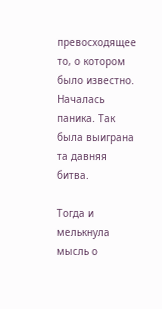превосходящее то, о котором было известно. Началась паника. Так была выиграна та давняя битва.

Тогда и мелькнула мысль о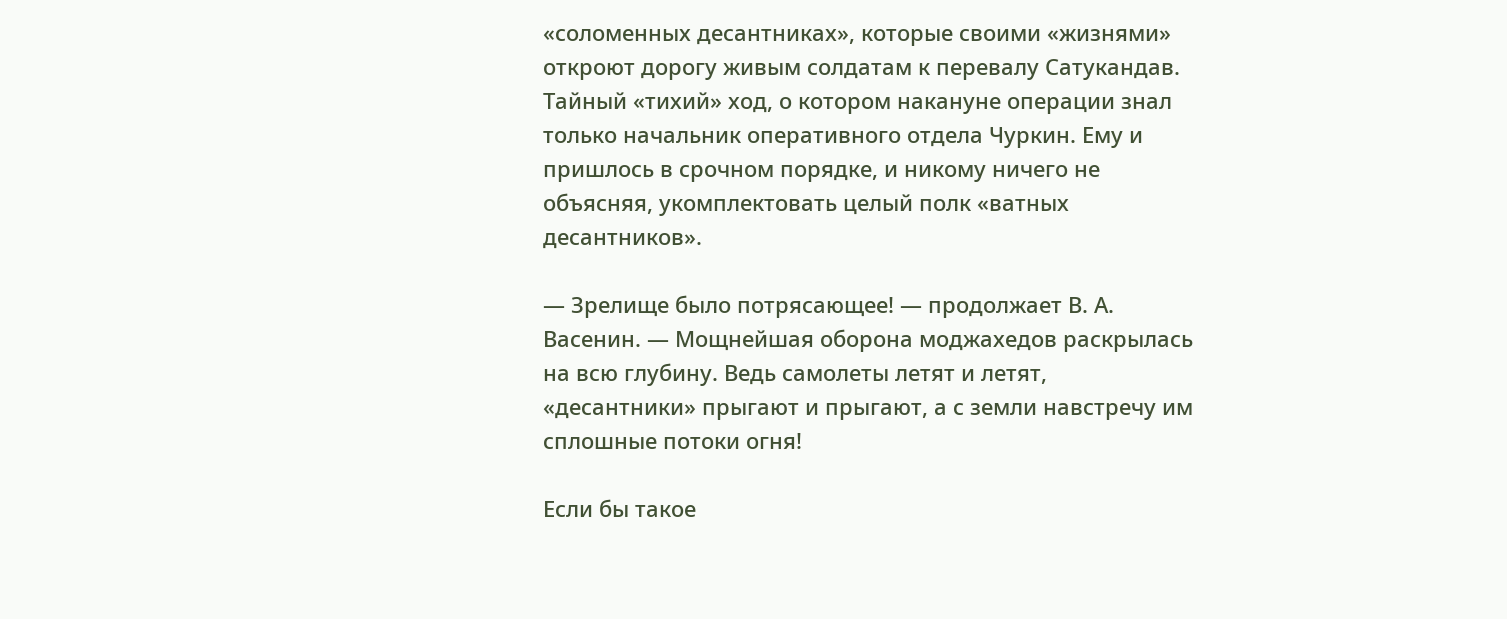«соломенных десантниках», которые своими «жизнями» откроют дорогу живым солдатам к перевалу Сатукандав. Тайный «тихий» ход, о котором накануне операции знал только начальник оперативного отдела Чуркин. Ему и пришлось в срочном порядке, и никому ничего не объясняя, укомплектовать целый полк «ватных десантников».

— Зрелище было потрясающее! — продолжает В. А. Васенин. — Мощнейшая оборона моджахедов раскрылась на всю глубину. Ведь самолеты летят и летят, «десантники» прыгают и прыгают, а с земли навстречу им сплошные потоки огня!

Если бы такое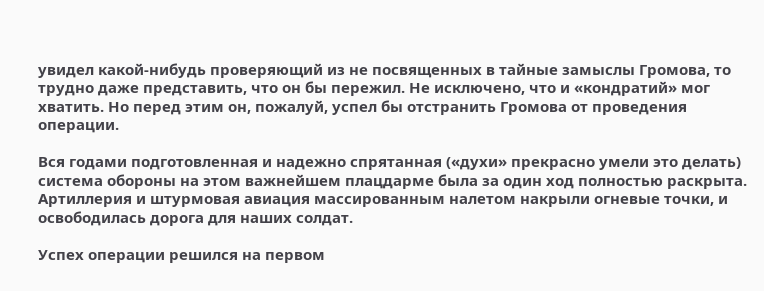увидел какой-нибудь проверяющий из не посвященных в тайные замыслы Громова, то трудно даже представить, что он бы пережил. Не исключено, что и «кондратий» мог хватить. Но перед этим он, пожалуй, успел бы отстранить Громова от проведения операции.

Вся годами подготовленная и надежно спрятанная («духи» прекрасно умели это делать) система обороны на этом важнейшем плацдарме была за один ход полностью раскрыта. Артиллерия и штурмовая авиация массированным налетом накрыли огневые точки, и освободилась дорога для наших солдат.

Успех операции решился на первом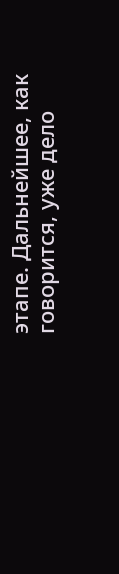этапе. Дальнейшее, как говорится, уже дело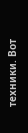техники. Вот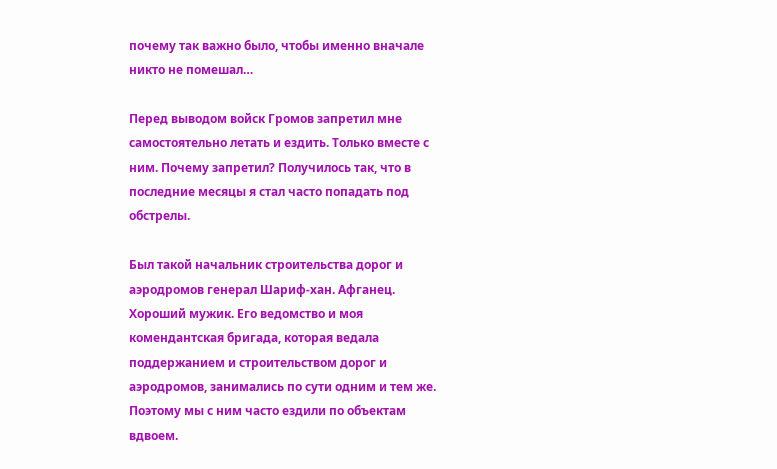почему так важно было, чтобы именно вначале никто не помешал…

Перед выводом войск Громов запретил мне самостоятельно летать и ездить. Только вместе с ним. Почему запретил? Получилось так, что в последние месяцы я стал часто попадать под обстрелы.

Был такой начальник строительства дорог и аэродромов генерал Шариф-хан. Афганец. Хороший мужик. Его ведомство и моя комендантская бригада, которая ведала поддержанием и строительством дорог и аэродромов, занимались по сути одним и тем же. Поэтому мы с ним часто ездили по объектам вдвоем.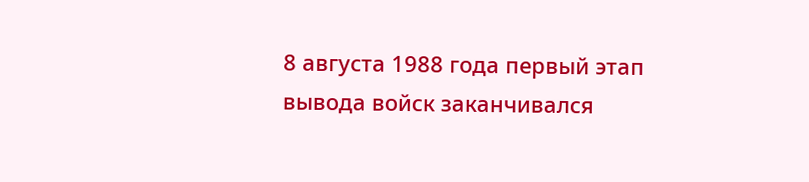8 августа 1988 года первый этап вывода войск заканчивался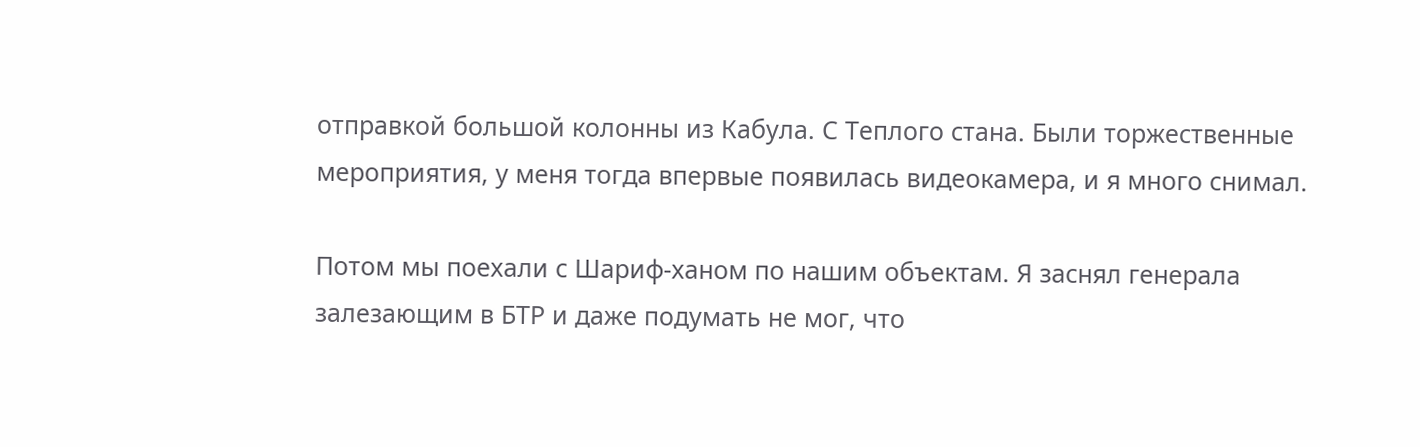отправкой большой колонны из Кабула. С Теплого стана. Были торжественные мероприятия, у меня тогда впервые появилась видеокамера, и я много снимал.

Потом мы поехали с Шариф-ханом по нашим объектам. Я заснял генерала залезающим в БТР и даже подумать не мог, что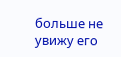больше не увижу его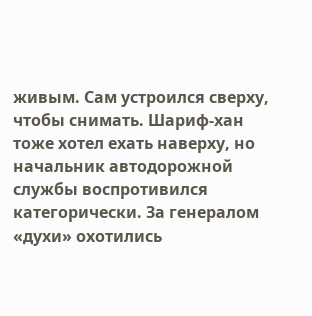живым. Сам устроился сверху, чтобы снимать. Шариф-хан тоже хотел ехать наверху, но начальник автодорожной службы воспротивился категорически. За генералом «духи» охотились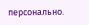персонально.